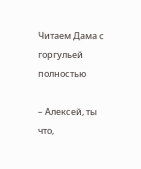Читаем Дама с горгульей полностью

– Алексей, ты что,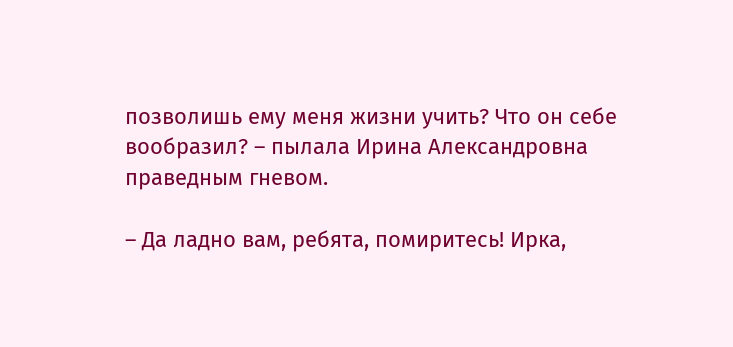позволишь ему меня жизни учить? Что он себе вообразил? – пылала Ирина Александровна праведным гневом.

– Да ладно вам, ребята, помиритесь! Ирка,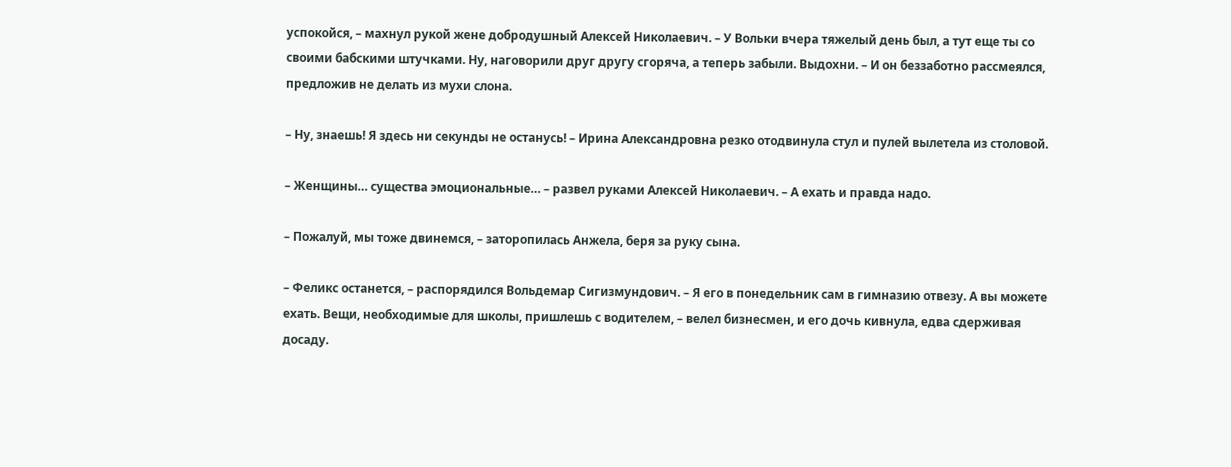успокойся, – махнул рукой жене добродушный Алексей Николаевич. – У Вольки вчера тяжелый день был, а тут еще ты со своими бабскими штучками. Ну, наговорили друг другу сгоряча, а теперь забыли. Выдохни. – И он беззаботно рассмеялся, предложив не делать из мухи слона.

– Ну, знаешь! Я здесь ни секунды не останусь! – Ирина Александровна резко отодвинула стул и пулей вылетела из столовой.

– Женщины… существа эмоциональные… – развел руками Алексей Николаевич. – А ехать и правда надо.

– Пожалуй, мы тоже двинемся, – заторопилась Анжела, беря за руку сына.

– Феликс останется, – распорядился Вольдемар Сигизмундович. – Я его в понедельник сам в гимназию отвезу. А вы можете ехать. Вещи, необходимые для школы, пришлешь с водителем, – велел бизнесмен, и его дочь кивнула, едва сдерживая досаду.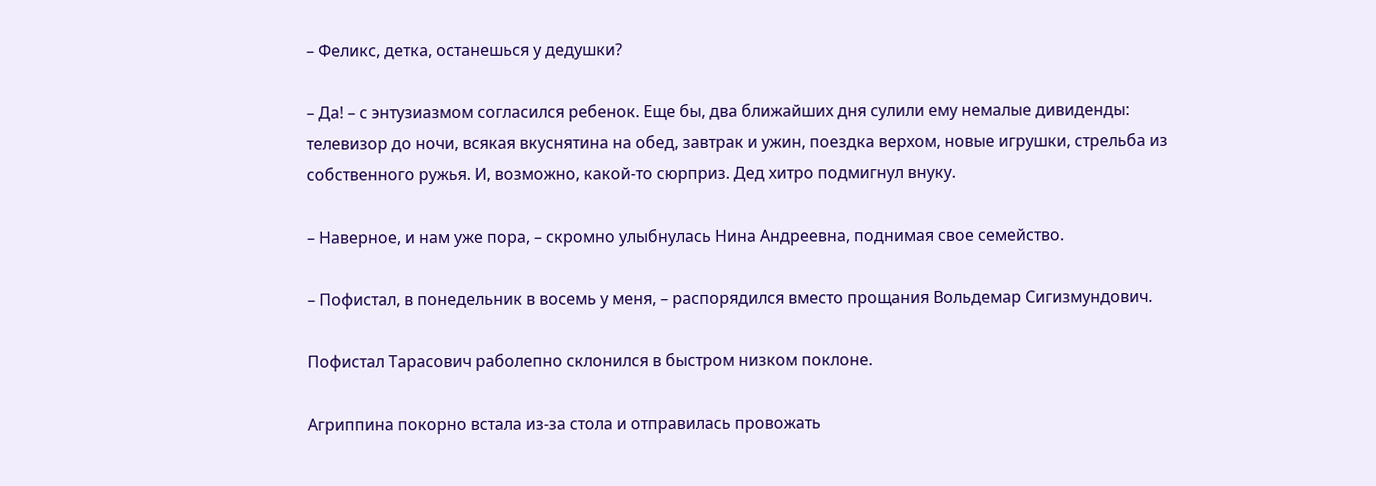– Феликс, детка, останешься у дедушки?

– Да! – с энтузиазмом согласился ребенок. Еще бы, два ближайших дня сулили ему немалые дивиденды: телевизор до ночи, всякая вкуснятина на обед, завтрак и ужин, поездка верхом, новые игрушки, стрельба из собственного ружья. И, возможно, какой-то сюрприз. Дед хитро подмигнул внуку.

– Наверное, и нам уже пора, – скромно улыбнулась Нина Андреевна, поднимая свое семейство.

– Пофистал, в понедельник в восемь у меня, – распорядился вместо прощания Вольдемар Сигизмундович.

Пофистал Тарасович раболепно склонился в быстром низком поклоне.

Агриппина покорно встала из-за стола и отправилась провожать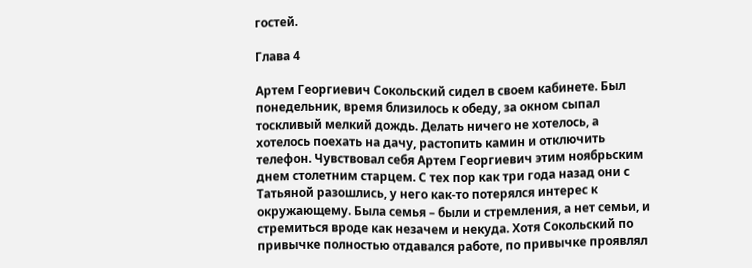гостей.

Глава 4

Артем Георгиевич Сокольский сидел в своем кабинете. Был понедельник, время близилось к обеду, за окном сыпал тоскливый мелкий дождь. Делать ничего не хотелось, а хотелось поехать на дачу, растопить камин и отключить телефон. Чувствовал себя Артем Георгиевич этим ноябрьским днем столетним старцем. С тех пор как три года назад они с Татьяной разошлись, у него как-то потерялся интерес к окружающему. Была семья – были и стремления, а нет семьи, и стремиться вроде как незачем и некуда. Хотя Сокольский по привычке полностью отдавался работе, по привычке проявлял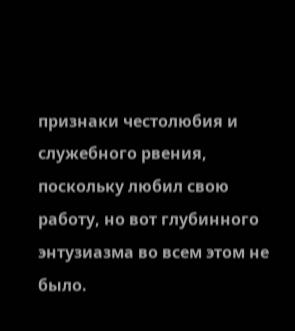признаки честолюбия и служебного рвения, поскольку любил свою работу, но вот глубинного энтузиазма во всем этом не было.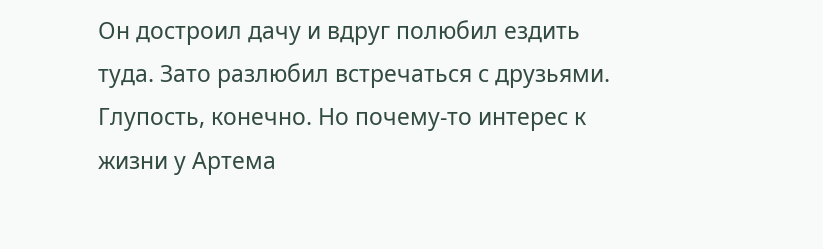Он достроил дачу и вдруг полюбил ездить туда. Зато разлюбил встречаться с друзьями. Глупость, конечно. Но почему-то интерес к жизни у Артема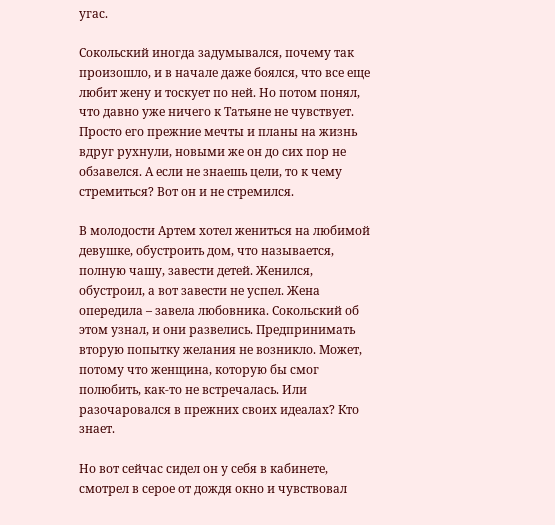угас.

Сокольский иногда задумывался, почему так произошло, и в начале даже боялся, что все еще любит жену и тоскует по ней. Но потом понял, что давно уже ничего к Татьяне не чувствует. Просто его прежние мечты и планы на жизнь вдруг рухнули, новыми же он до сих пор не обзавелся. А если не знаешь цели, то к чему стремиться? Вот он и не стремился.

В молодости Артем хотел жениться на любимой девушке, обустроить дом, что называется, полную чашу, завести детей. Женился, обустроил, а вот завести не успел. Жена опередила – завела любовника. Сокольский об этом узнал, и они развелись. Предпринимать вторую попытку желания не возникло. Может, потому что женщина, которую бы смог полюбить, как-то не встречалась. Или разочаровался в прежних своих идеалах? Кто знает.

Но вот сейчас сидел он у себя в кабинете, смотрел в серое от дождя окно и чувствовал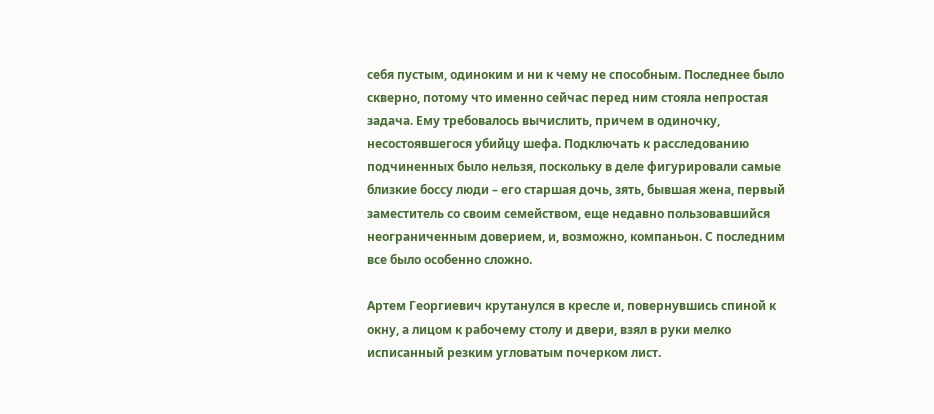себя пустым, одиноким и ни к чему не способным. Последнее было скверно, потому что именно сейчас перед ним стояла непростая задача. Ему требовалось вычислить, причем в одиночку, несостоявшегося убийцу шефа. Подключать к расследованию подчиненных было нельзя, поскольку в деле фигурировали самые близкие боссу люди – его старшая дочь, зять, бывшая жена, первый заместитель со своим семейством, еще недавно пользовавшийся неограниченным доверием, и, возможно, компаньон. С последним все было особенно сложно.

Артем Георгиевич крутанулся в кресле и, повернувшись спиной к окну, а лицом к рабочему столу и двери, взял в руки мелко исписанный резким угловатым почерком лист.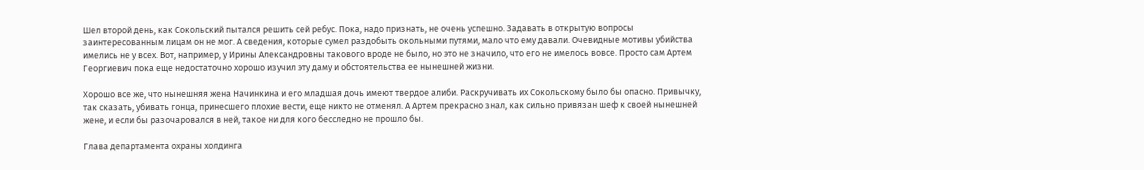Шел второй день, как Сокольский пытался решить сей ребус. Пока, надо признать, не очень успешно. Задавать в открытую вопросы заинтересованным лицам он не мог. А сведения, которые сумел раздобыть окольными путями, мало что ему давали. Очевидные мотивы убийства имелись не у всех. Вот, например, у Ирины Александровны такового вроде не было, но это не значило, что его не имелось вовсе. Просто сам Артем Георгиевич пока еще недостаточно хорошо изучил эту даму и обстоятельства ее нынешней жизни.

Хорошо все же, что нынешняя жена Начинкина и его младшая дочь имеют твердое алиби. Раскручивать их Сокольскому было бы опасно. Привычку, так сказать, убивать гонца, принесшего плохие вести, еще никто не отменял. А Артем прекрасно знал, как сильно привязан шеф к своей нынешней жене, и если бы разочаровался в ней, такое ни для кого бесследно не прошло бы.

Глава департамента охраны холдинга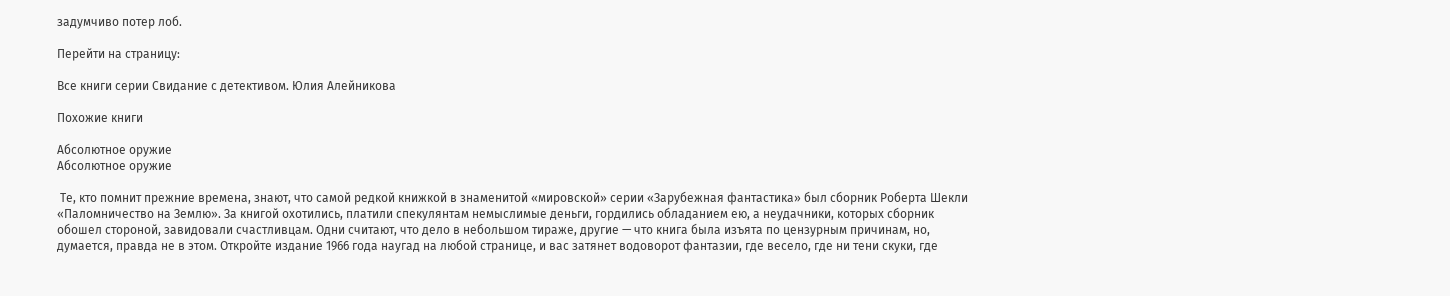задумчиво потер лоб.

Перейти на страницу:

Все книги серии Свидание с детективом. Юлия Алейникова

Похожие книги

Абсолютное оружие
Абсолютное оружие

 Те, кто помнит прежние времена, знают, что самой редкой книжкой в знаменитой «мировской» серии «Зарубежная фантастика» был сборник Роберта Шекли «Паломничество на Землю». За книгой охотились, платили спекулянтам немыслимые деньги, гордились обладанием ею, а неудачники, которых сборник обошел стороной, завидовали счастливцам. Одни считают, что дело в небольшом тираже, другие — что книга была изъята по цензурным причинам, но, думается, правда не в этом. Откройте издание 1966 года наугад на любой странице, и вас затянет водоворот фантазии, где весело, где ни тени скуки, где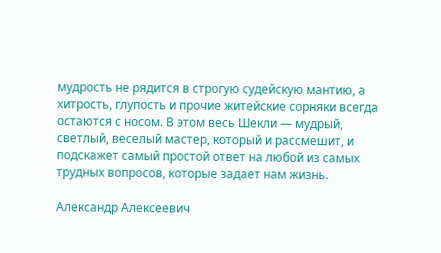мудрость не рядится в строгую судейскую мантию, а хитрость, глупость и прочие житейские сорняки всегда остаются с носом. В этом весь Шекли — мудрый, светлый, веселый мастер, который и рассмешит, и подскажет самый простой ответ на любой из самых трудных вопросов, которые задает нам жизнь.

Александр Алексеевич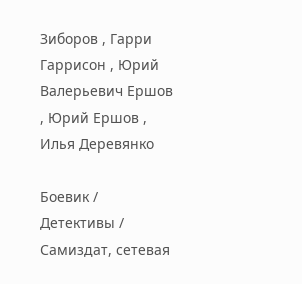Зиборов , Гарри Гаррисон , Юрий Валерьевич Ершов , Юрий Ершов , Илья Деревянко

Боевик / Детективы / Самиздат, сетевая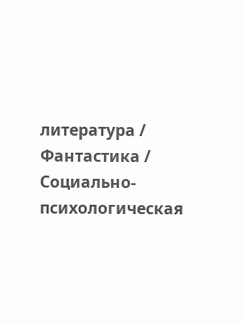литература / Фантастика / Социально-психологическая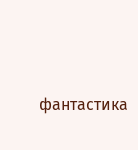фантастика